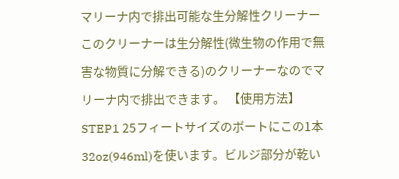マリーナ内で排出可能な生分解性クリーナー このクリーナーは生分解性(微生物の作用で無害な物質に分解できる)のクリーナーなのでマリーナ内で排出できます。 【使用方法】 STEP1 25フィートサイズのボートにこの1本32oz(946ml)を使います。ビルジ部分が乾い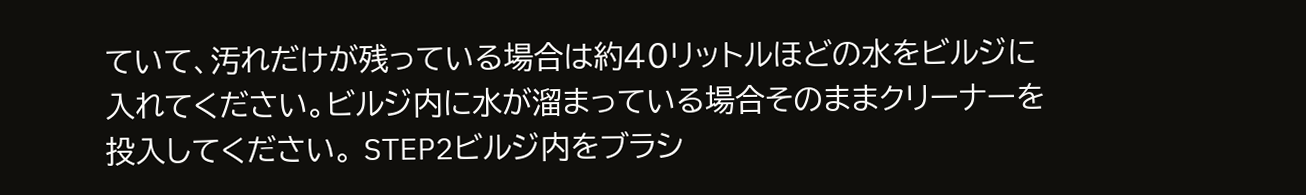ていて、汚れだけが残っている場合は約40リットルほどの水をビルジに入れてください。ビルジ内に水が溜まっている場合そのままクリーナーを投入してください。 STEP2ビルジ内をブラシ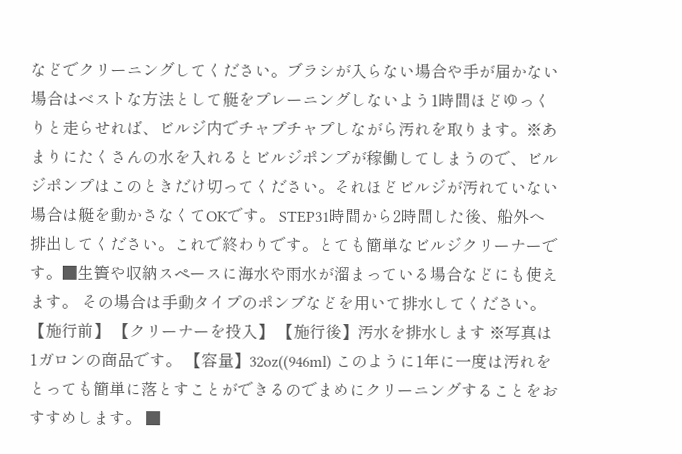などでクリーニングしてください。ブラシが入らない場合や手が届かない場合はベストな方法として艇をプレーニングしないよう1時間ほどゆっくりと走らせれば、ビルジ内でチャプチャプしながら汚れを取ります。※あまりにたくさんの水を入れるとビルジポンプが稼働してしまうので、ビルジポンプはこのときだけ切ってください。それほどビルジが汚れていない場合は艇を動かさなくてOKです。 STEP31時間から2時間した後、船外へ排出してください。これで終わりです。とても簡単なビルジクリーナーです。■生簀や収納スペースに海水や雨水が溜まっている場合などにも使えます。 その場合は手動タイプのポンプなどを用いて排水してください。【施行前】 【クリーナーを投入】 【施行後】汚水を排水します ※写真は1ガロンの商品です。 【容量】32oz((946ml) このように1年に一度は汚れをとっても簡単に落とすことができるのでまめにクリーニングすることをおすすめします。 ■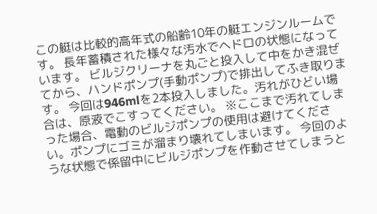この艇は比較的高年式の船齢10年の艇エンジンルームです。 長年蓄積された様々な汚水でヘドロの状態になっています。 ビルジクリーナを丸ごと投入して中をかき混ぜてから、ハンドポンプ(手動ポンプ)で排出してふき取ります。 今回は946mlを2本投入しました。汚れがひどい場合は、原液でこすってください。 ※ここまで汚れてしまった場合、電動のビルジポンプの使用は避けてください。ポンプにゴミが溜まり壊れてしまいます。 今回のような状態で係留中にビルジポンプを作動させてしまうと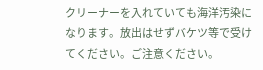クリーナーを入れていても海洋汚染になります。放出はせずバケツ等で受けてください。ご注意ください。